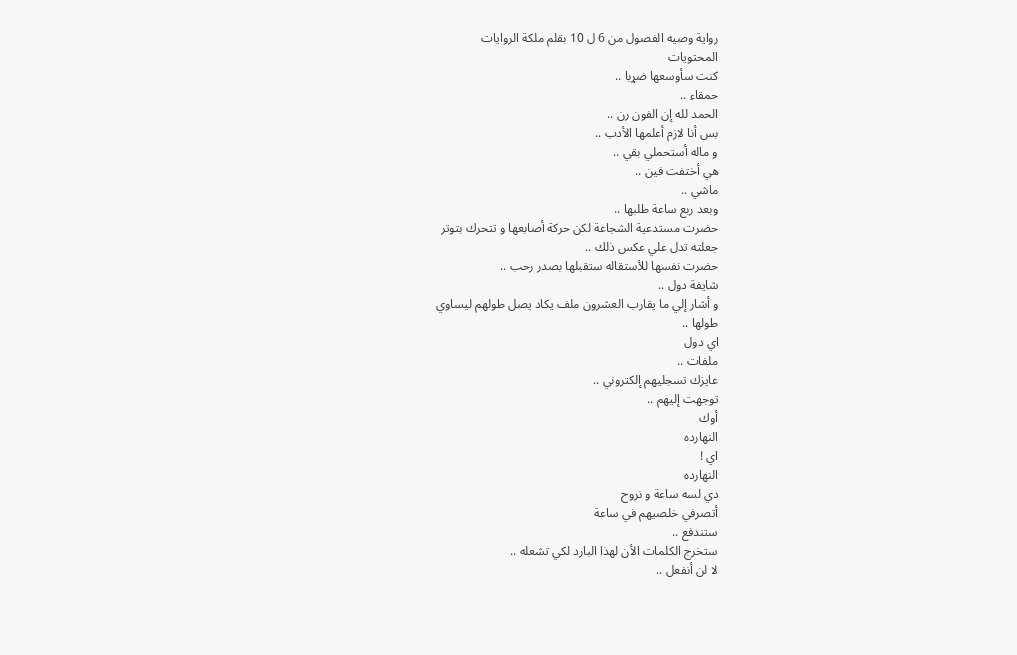رواية وصيه الفصول من 6 ل 10 بقلم ملكة الروايات
المحتويات
كنت سأوسعها ضړبا ..
حمقاء ..
الحمد لله إن الفون رن ..
بس أنا لازم أعلمها الأدب ..
و ماله أستحملي بقي ..
هي أختفت فين ..
ماشي ..
وبعد ربع ساعة طلبها ..
حضرت مستدعية الشجاعة لكن حركة أصابعها و تتحرك بتوتر
جعلته تدل علي عكس ذلك ..
حضرت نفسها للأستقاله ستقبلها بصدر رحب ..
شايفة دول ..
و أشار إلي ما يقارب العشرون ملف يكاد يصل طولهم ليساوي
طولها ..
اي دول
ملفات ..
عايزك تسجليهم إلكتروني ..
توجهت إليهم ..
أوك
النهارده
اي !
النهارده
دي لسه ساعة و نروح
أتصرفي خلصيهم في ساعة
ستندفع ..
ستخرج الكلمات الأن لهذا البارد لكي تشعله ..
لا لن أنفعل ..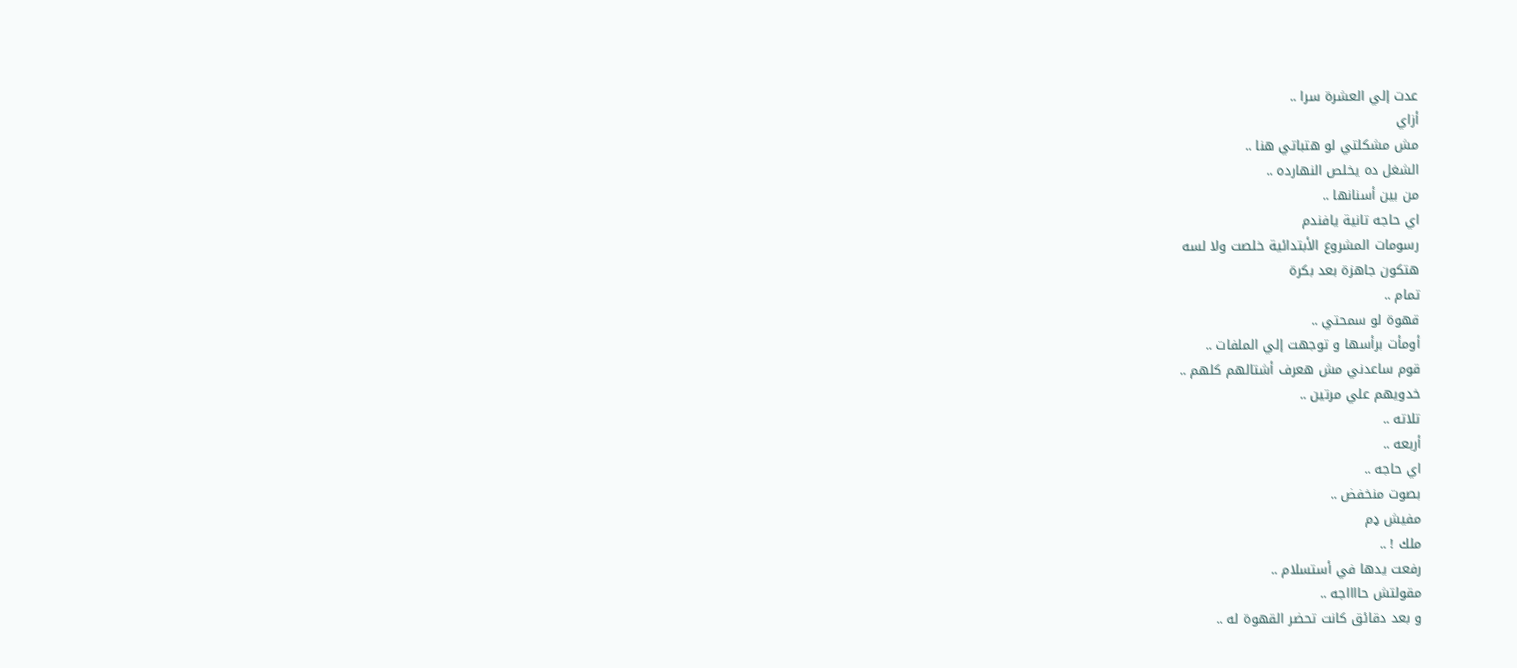عدت إلي العشرة سرا ..
أزاي
مش مشكلتي لو هتباتي هنا ..
الشغل ده يخلص النهارده ..
من بين أسنانها ..
اي حاجه تانية يافندم
رسومات المشروع الأبتدائية خلصت ولا لسه
هتكون جاهزة بعد بكرة
تمام ..
قهوة لو سمحتي ..
أومأت برأسها و توجهت إلي الملفات ..
قوم ساعدني مش هعرف أشتالهم كلهم ..
خدويهم علي مرتين ..
تلاته ..
أربعه ..
اي حاجه ..
بصوت منخفض ..
مفيش ډم
ملك ! ..
رفعت يدها في أستسلام ..
مقولتش حااااجه ..
و بعد دقائق كانت تحضر القهوة له ..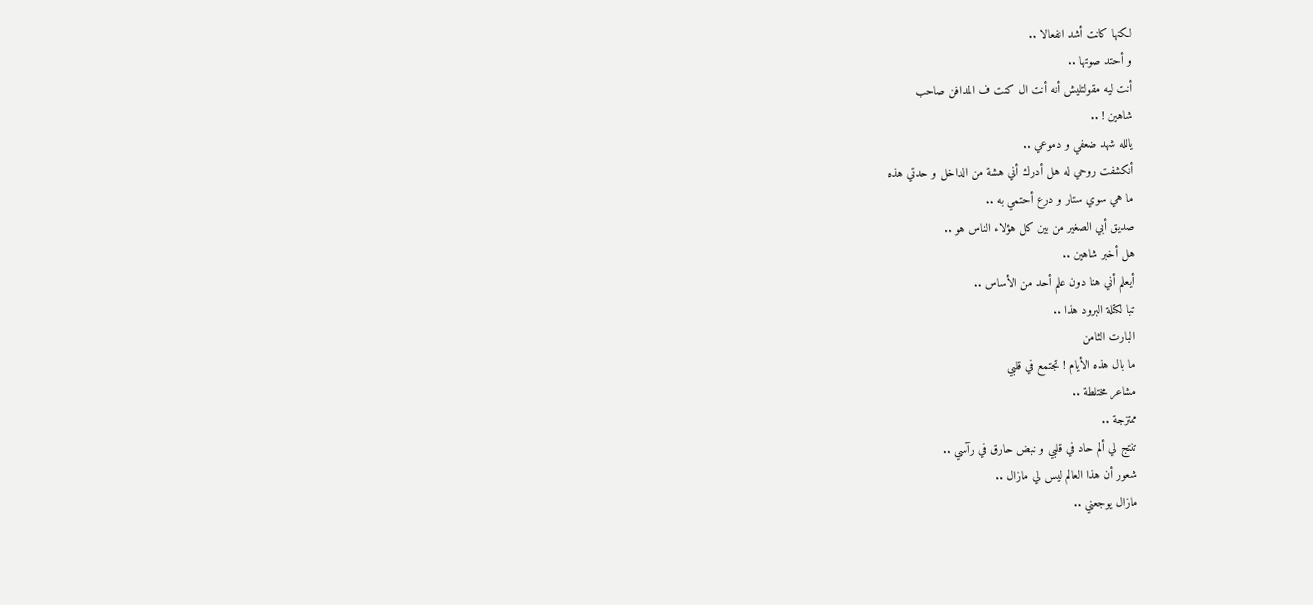لكنها كانت أشد انفعالا ..
و أحتد صوتها ..
أنت ليه مقولتليش أنه أنت ال كنت ف المدافن صاحب
شاهين ! ..
يالله شهد ضعفي و دموعي ..
أنكشفت روحي له هل أدرك أني هشة من الداخل و حدتي هذه
ما هي سوي ستار و درع أحتمي به ..
صديق أبي الصغير من بين كل هؤلاء الناس هو ..
هل أخبر شاهين ..
أيعلم أني هنا دون علم أحد من الأساس ..
تبا لكتلة البرود هذا ..
البارت الثامن
ما بال هذه الأيام ! تجتمع في قلبي
مشاعر مختلطة ..
ممتزجة ..
تنتج لي ألم حاد في قلبي و نبض حارق في رآسي ..
شعور أن هذا العالم ليس لي مازال ..
مازال يوجعني ..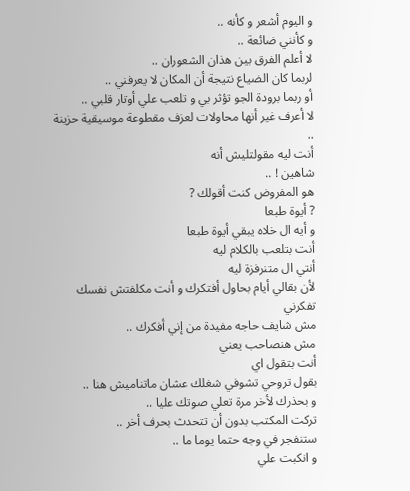و اليوم أشعر و كأنه ..
و كأنني ضائعة ..
لا أعلم الفرق بين هذان الشعوران ..
لربما كان الضياع نتيجة أن المكان لا يعرفني ..
أو ربما برودة الجو تؤثر بي و تلعب علي أوتار قلبي ..
لا أعرف غير أنها محاولات لعزف مقطوعة موسيقية حزينة ..
أنت ليه مقولتليش أنه
شاهين ! ..
هو المفروض كنت أقولك ?
? أيوة طبعا
و أيه ال خلاه يبقي أيوة طبعا
أنت بتلعب بالكلام ليه
أنتي ال متنرفزة ليه
لأن بقالي أيام بحاول أفتكرك و أنت مكلفتش نفسك تفكرني
مش شايف حاجه مفيدة من إني أفكرك ..
مش هنصاحب يعني
أنت بتقول اي
بقول تروحي تشوفي شغلك عشان ماتناميش هنا ..
و بحذرك لأخر مرة تعلي صوتك عليا ..
تركت المكتب بدون أن تتحدث بحرف أخر ..
ستنفجر في وجه حتما يوما ما ..
و انكبت علي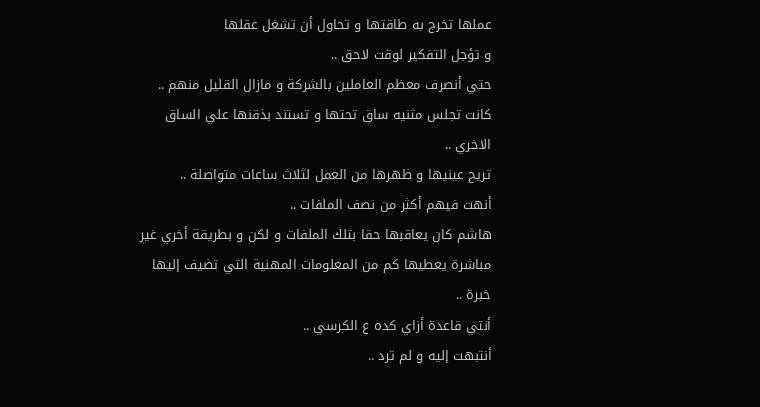عملها تخرج به طاقتها و تحاول أن تشغل عقلها
و تؤجل التفكير لوقت لاحق ..
حتي أنصرف معظم العاملين بالشركة و مازال القليل منهم ..
كانت تجلس مثنيه ساق تحتها و تستند بذقنها علي الساق
الاخري ..
تريح عينيها و ظهرها من العمل لثلاث ساعات متواصلة ..
أنهت فيهم أكثر من نصف الملفات ..
هاشم كان يعاقبها حقا بتلك الملفات و لكن و بطريقة أخري غير
مباشرة يعطيها كم من المعلومات المهنية التي تضيف إليها
خبرة ..
أنتي قاعدة أزاي كده ع الكرسي ..
أنتبهت إليه و لم ترد ..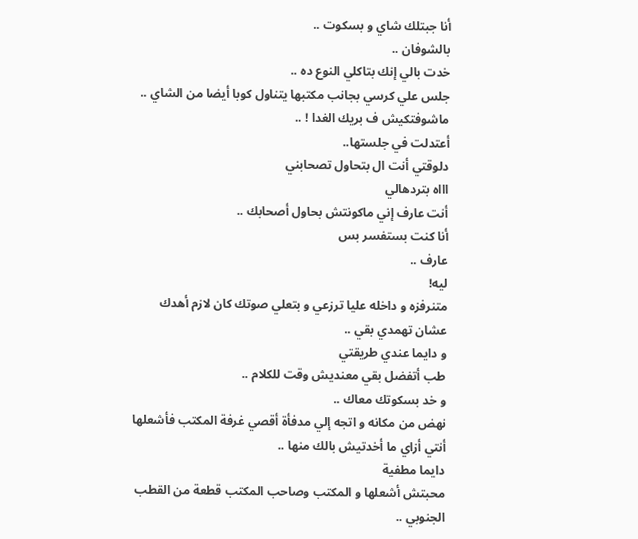أنا جبتلك شاي و بسكوت ..
بالشوفان ..
خدت بالي إنك بتاكلي النوع ده ..
جلس علي كرسي بجانب مكتبها يتناول كوبا أيضا من الشاي ..
ماشوفتكيش ف بريك الغدا ! ..
أعتدلت في جلستها..
دلوقتي أنت ال بتحاول تصحابني
اااه بتردهالي
أنت عارف إني ماكونتش بحاول أصحابك ..
أنا كنت بستفسر بس
عارف ..
ليه!
متنرفزه و داخله عليا ترزعي و بتعلي صوتك كان لازم أهدك
عشان تهمدي بقي ..
و دايما عندي طريقتي
طب أتفضل بقي معنديش وقت للكلام ..
و خد بسكوتك معاك ..
نهض من مكانه و اتجه إلي مدفأة أقصي غرفة المكتب فأشعلها
أنتي أزاي ما أخدتيش بالك منها ..
دايما مطفية
محبتش أشعلها و المكتب وصاحب المكتب قطعة من القطب
الجنوبي ..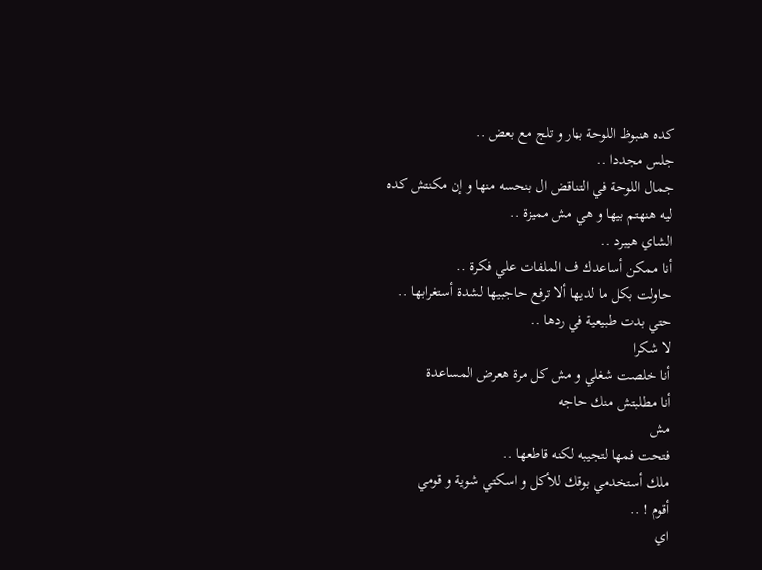كده هنبوظ اللوحة بڼار و تلج مع بعض ..
جلس مجددا ..
جمال اللوحة في التناقض ال بنحسه منها و إن مكنتش كده
ليه هنهتم بيها و هي مش مميزة ..
الشاي هيبرد ..
أنا ممكن أساعدك ف الملفات علي فكرة ..
حاولت بكل ما لديها ألا ترفع حاجبيها لشدة أستغرابها ..
حتي بدت طبيعية في ردها ..
لا شكرا
أنا خلصت شغلي و مش كل مرة هعرض المساعدة
أنا مطلبتش منك حاجه
مش
فتحت فمها لتجيبه لكنه قاطعها ..
ملك أستخدمي بوقك للأكل و اسكتي شوية و قومي
أقوم ! ..
اي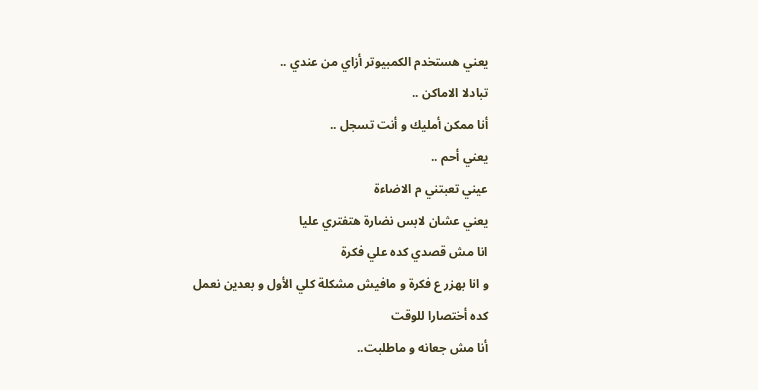يعني هستخدم الكمبيوتر أزاي من عندي ..
تبادلا الاماكن ..
أنا ممكن أمليك و أنت تسجل ..
يعني أحم ..
عيني تعبتني م الاضاءة
يعني عشان لابس نضارة هتفتري عليا
انا مش قصدي كده علي فكرة
و انا بهزر ع فكرة و مافيش مشكلة كلي الأول و بعدين نعمل
كده أختصارا للوقت
أنا مش جعانه و ماطلبت..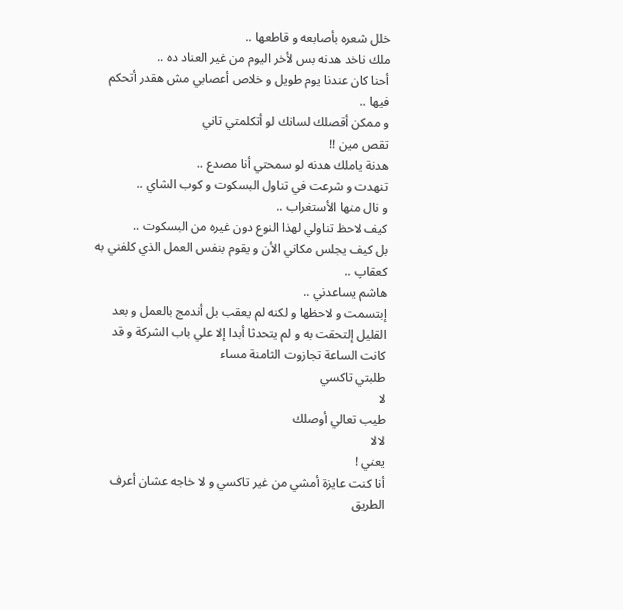خلل شعره بأصابعه و قاطعها ..
ملك ناخد هدنه بس لأخر اليوم من غير العناد ده ..
أحنا كان عندنا يوم طويل و خلاص أعصابي مش هقدر أتحكم
فيها ..
و ممكن أقصلك لسانك لو أتكلمتي تاني
تقص مين !!
هدنة ياملك هدنه لو سمحتي أنا مصدع ..
تنهدت و شرعت في تناول البسكوت و كوب الشاي ..
و نال منها الأستغراب ..
كيف لاحظ تناولي لهذا النوع دون غيره من البسكوت ..
بل كيف يجلس مكاني الأن و يقوم بنفس العمل الذي كلفني به
كعقاپ ..
هاشم يساعدني ..
إبتسمت و لاحظها و لكنه لم يعقب بل أندمج بالعمل و بعد
القليل إلتحقت به و لم يتحدثا أبدا إلا علي باب الشركة و قد
كانت الساعة تجازوت الثامنة مساء
طلبتي تاكسي
لا
طيب تعالي أوصلك
لالا
يعني !
أنا كنت عايزة أمشي من غير تاكسي و لا خاجه عشان أعرف
الطريق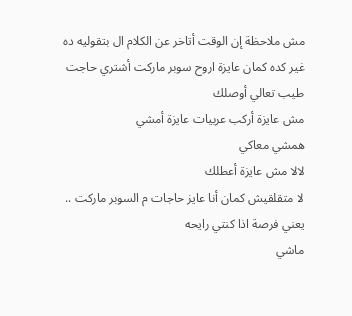مش ملاحظة إن الوقت أتاخر عن الكلام ال بتقوليه ده
غير كده كمان عايزة اروح سوبر ماركت أشتري حاجت
طيب تعالي أوصلك
مش عايزة أركب عربيات عايزة أمشي
همشي معاكي
لالا مش عايزة أعطلك
لا متقلقيش كمان أنا عايز حاجات م السوبر ماركت ..
يعني فرصة اذا كنتي رايحه
ماشي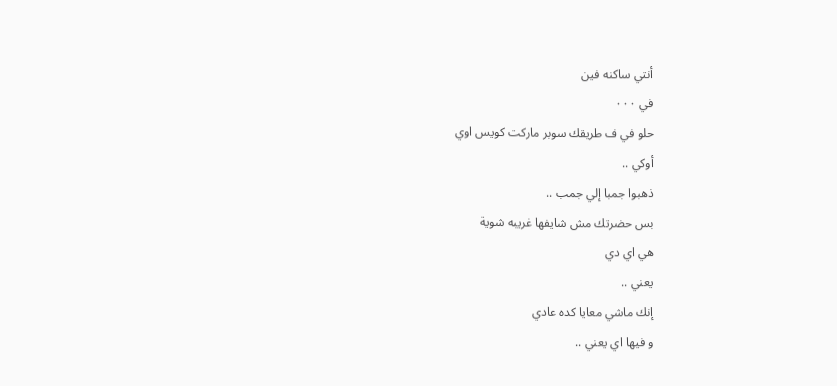أنتي ساكنه فين
في ٠٠٠
حلو في ف طريقك سوبر ماركت كويس اوي
أوكي ..
ذهبوا جمبا إلي جمب ..
بس حضرتك مش شايفها غريبه شوية
هي اي دي
يعني ..
إنك ماشي معايا كده عادي
و فيها اي يعني ..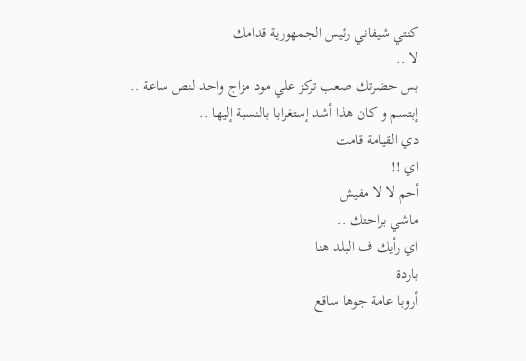كنتي شيفاني رئيس الجمهورية قدامك
لا ..
بس حضرتك صعب تركز علي مود مزاج واحد لنص ساعة ..
إبتسم و كان هذا أشد إستغرابا بالنسبة إليها ..
دي القيامة قامت
اي !!
أحم لا لا مفيش
ماشي براحتك ..
اي رأيك ف البلد هنا
باردة
أروبا عامة جوها ساقع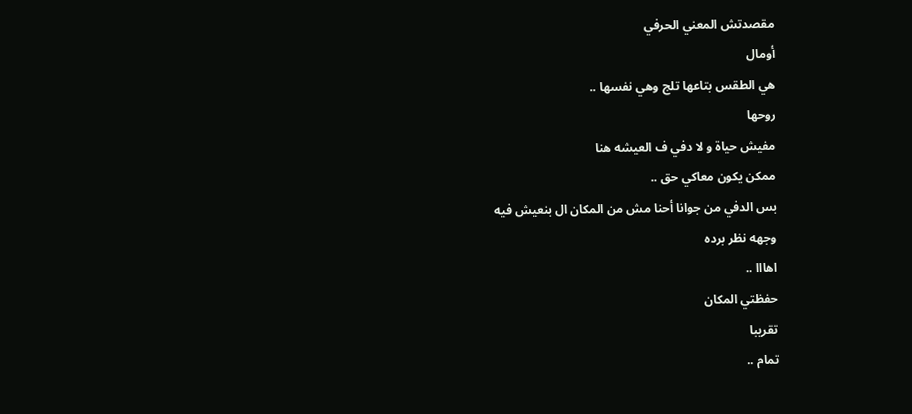مقصدتش المعني الحرفي
أومال
هي الطقس بتاعها تلج وهي نفسها ..
روحها
مفيش حياة و لا دفي ف العيشه هنا
ممكن يكون معاكي حق ..
بس الدفي من جوانا أحنا مش من المكان ال بنعيش فيه
وجهه نظر برده
اهااا ..
حفظتي المكان
تقريبا
تمام ..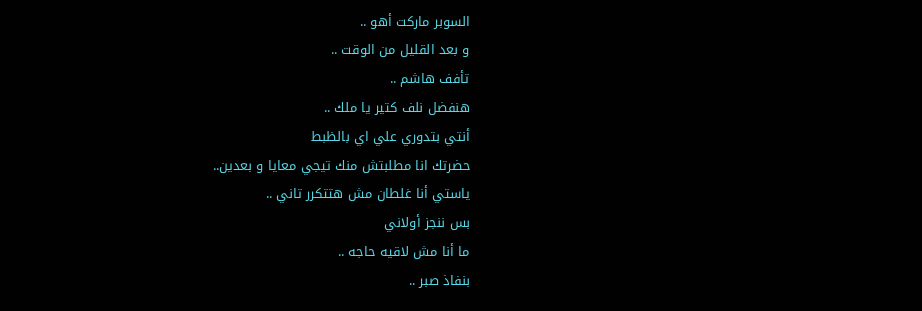السوبر ماركت أهو ..
و بعد القليل من الوقت ..
تأفف هاشم ..
هنفضل نلف كتير يا ملك ..
أنتي بتدوري علي اي بالظبط
حضرتك انا مطلبتش منك تيجي معايا و بعدين..
ياستي أنا غلطان مش هتتكرر تاني ..
بس ننجز أولاني
ما أنا مش لاقيه حاجه ..
بنفاذ صبر ..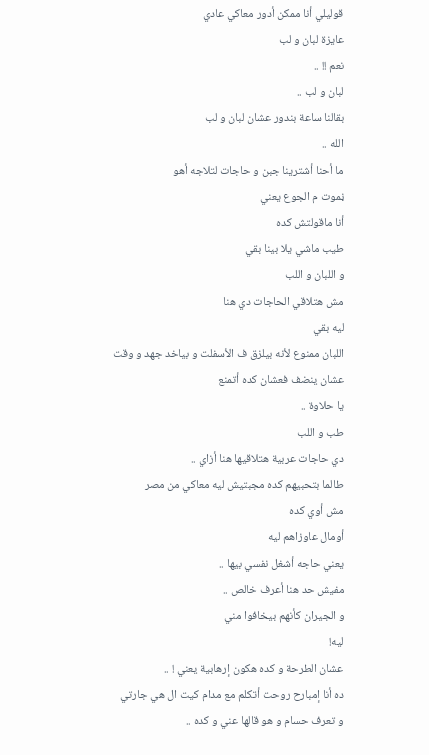قوليلي أنا ممكن أدور معاكي عادي
عايزة لبان و لب
نعم !! ..
لبان و لب ..
بقالنا ساعة بندور عشان لبان و لب
الله ..
ما أحنا أشترينا جبن و حاجات لتلاجه أهو
ڼموت م الجوع يعني
أنا ماقولتش كده
طيب ماشي يلا بينا بقي
و اللبان و اللب
مش هتلاقي الحاجات دي هنا
ليه بقي
اللبان ممنوع لأنه بيلزق ف الأسفلت و بياخد جهد و وقت
عشان ينضف فعشان كده أتمنع
يا حلاوة ..
طب و اللب
دي حاجات عربية هتلاقيها هنا أزاي ..
طالما بتحبيهم كده مجبتيش ليه معاكي من مصر
مش أوي كده
أومال عاوزاهم ليه
يعني حاجه أشغل نفسي بيها ..
مفيش حد هنا أعرف خالص ..
و الجيران كأنهم بيخافوا مني
ليه!
عشان الطرحة و كده هكون إرهابية يعني ! ..
ده أنا إمبارح روحت أتكلم مع مدام كيت ال هي جارتي
و تعرف حسام و هو قالها عني و كده ..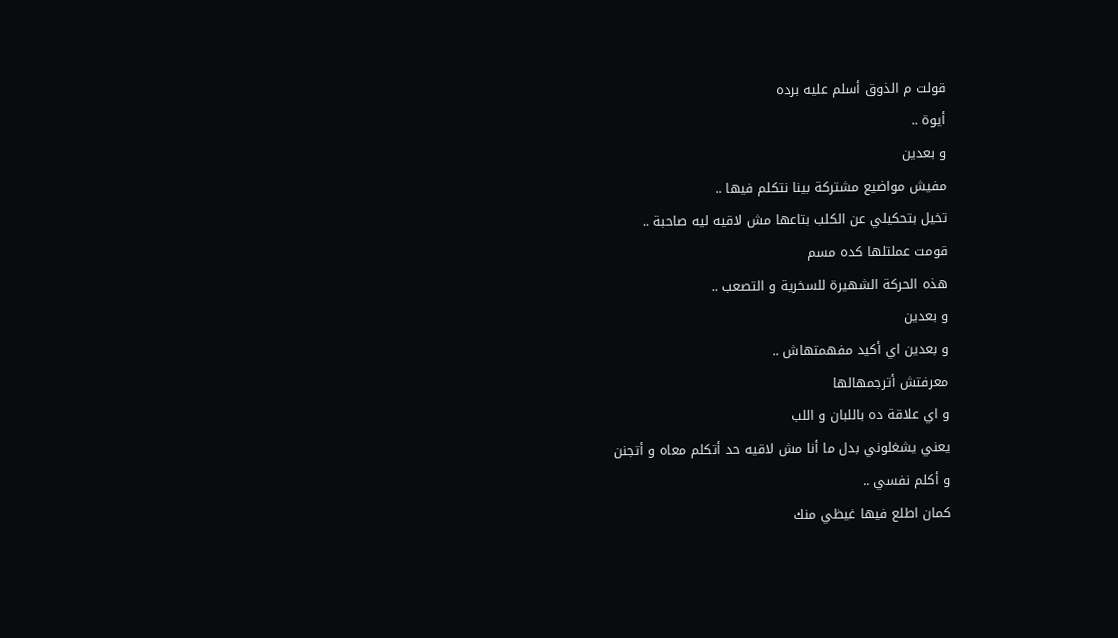قولت م الذوق أسلم عليه برده
أيوة ..
و بعدين
مفيش مواضيع مشتركة بينا نتكلم فيها ..
تخيل بتحكيلي عن الكلب بتاعها مش لاقيه ليه صاحبة ..
قومت عملتلها كده مسم
هذه الحركة الشهيرة للسخرية و التصعب ..
و بعدين
و بعدين اي أكيد مفهمتهاش ..
معرفتش أترجمهالها
و اي علاقة ده باللبان و اللب
يعني يشغلوني بدل ما أنا مش لاقيه حد أتكلم معاه و أتجنن
و أكلم نفسي ..
كمان اطلع فيها غيظي منك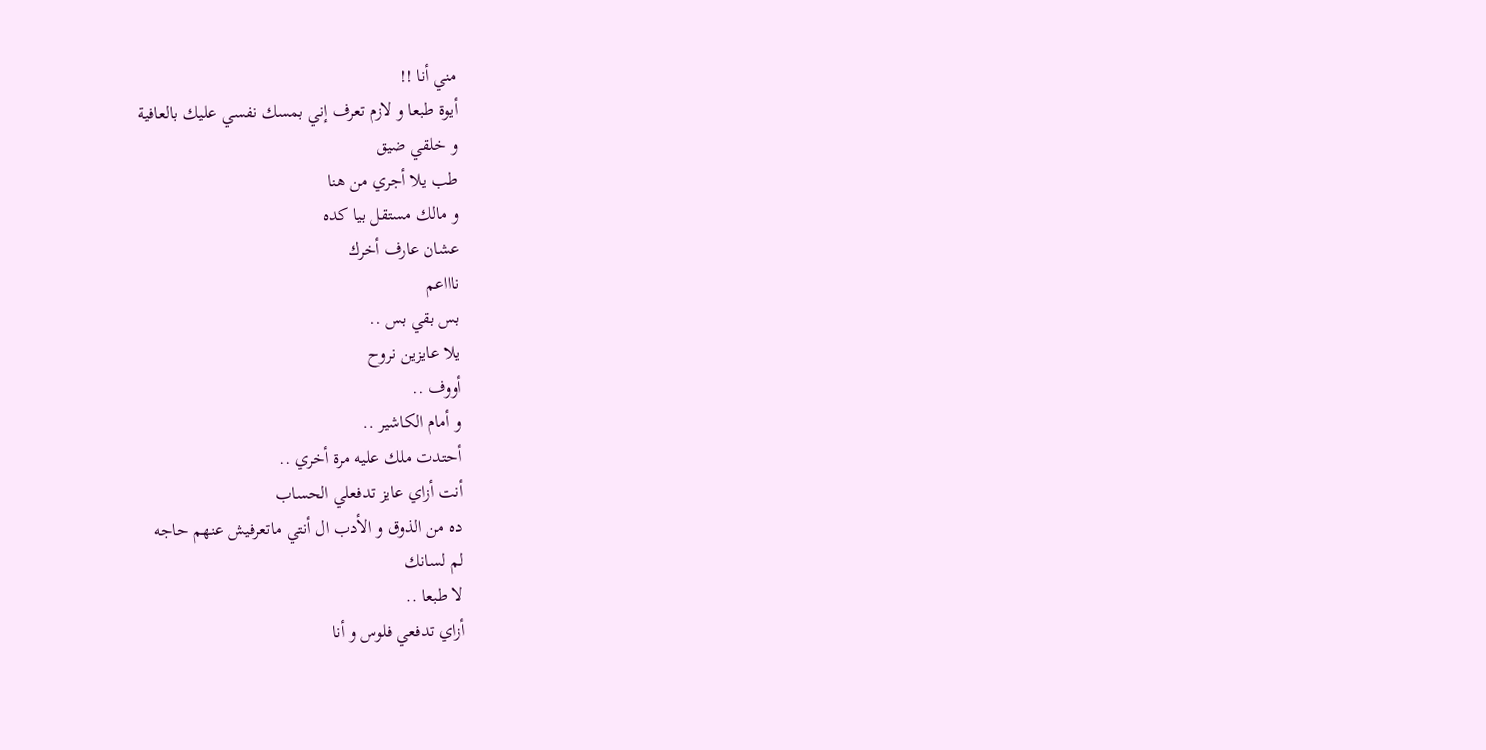مني أنا !!
أيوة طبعا و لازم تعرف إني بمسك نفسي عليك بالعافية
و خلقي ضيق
طب يلا أجري من هنا
و مالك مستقل بيا كده
عشان عارف أخرك
ناااعم
بس بقي بس ..
يلا عايزين نروح
أووف ..
و أمام الكاشير ..
أحتدت ملك عليه مرة أخري ..
أنت أزاي عايز تدفعلي الحساب
ده من الذوق و الأدب ال أنتي ماتعرفيش عنهم حاجه
لم لسانك
لا طبعا ..
أزاي تدفعي فلوس و أنا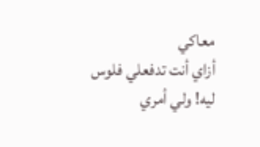معاكي
أزاي أنت تدفعلي فلوس ليه! ولي أمري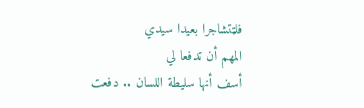فلټتشاجرا بعيدا سيدي
المهم أن تدفعا لي
أسف أنها سليطة اللسان .. دفعت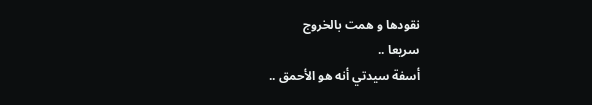نقودها و همت بالخروج
سريعا ..
أسفة سيدتي أنه هو الأحمق ..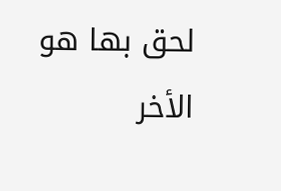لحق بها هو الأخر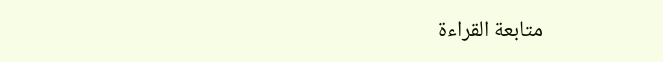متابعة القراءة